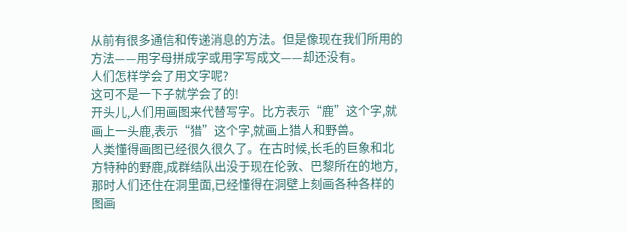从前有很多通信和传递消息的方法。但是像现在我们所用的方法——用字母拼成字或用字写成文——却还没有。
人们怎样学会了用文字呢?
这可不是一下子就学会了的!
开头儿,人们用画图来代替写字。比方表示“鹿”这个字,就画上一头鹿,表示“猎”这个字,就画上猎人和野兽。
人类懂得画图已经很久很久了。在古时候,长毛的巨象和北方特种的野鹿,成群结队出没于现在伦敦、巴黎所在的地方,那时人们还住在洞里面,已经懂得在洞壁上刻画各种各样的图画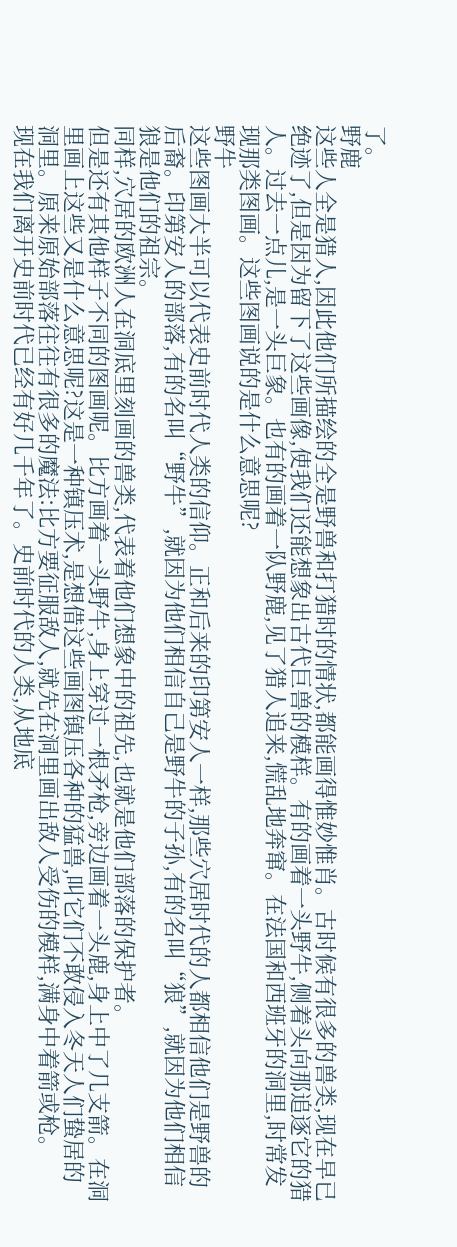了。
野鹿
这些人全是猎人,因此他们所描绘的全是野兽和打猎时的情状,都能画得惟妙惟肖。古时候有很多的兽类,现在早已绝迹了,但是因为留下了这些画像,使我们还能想象出古代巨兽的模样。有的画着一头野牛,侧着头向那追逐它的猎人。过去一点儿,是一头巨象。也有的画着一队野鹿,见了猎人追来,慌乱地奔窜。在法国和西班牙的洞里,时常发现那类图画。这些图画说的是什么意思呢?
野牛
这些图画大半可以代表史前时代人类的信仰。正和后来的印第安人一样,那些穴居时代的人都相信他们是野兽的后裔。印第安人的部落,有的名叫“野牛”,就因为他们相信自己是野牛的子孙,有的名叫“狼”,就因为他们相信狼是他们的祖宗。
同样,穴居的欧洲人在洞底里刻画的兽类,代表着他们想象中的祖先,也就是他们部落的保护者。
但是还有其他样子不同的图画呢。比方画着一头野牛,身上穿过一根矛枪,旁边画着一头鹿,身上中了几支箭。在洞里画上这些又是什么意思呢?这是一种镇压术,是想借这些画图镇压各种的猛兽,叫它们不敢侵入冬天人们蛰居的洞里。原来原始部落往往有很多的魔法:比方要征服敌人,就先在洞里画出敌人受伤的模样,满身中着箭或枪。
现在我们离开史前时代已经有好几千年了。史前时代的人类,从地底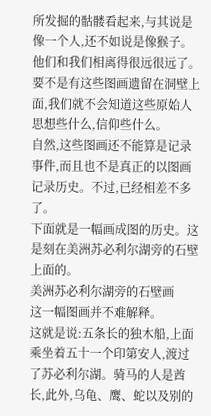所发掘的骷髅看起来,与其说是像一个人,还不如说是像猴子。他们和我们相离得很远很远了。要不是有这些图画遗留在洞壁上面,我们就不会知道这些原始人思想些什么,信仰些什么。
自然,这些图画还不能算是记录事件,而且也不是真正的以图画记录历史。不过,已经相差不多了。
下面就是一幅画成图的历史。这是刻在美洲苏必利尔湖旁的石壁上面的。
美洲苏必利尔湖旁的石壁画
这一幅图画并不难解释。
这就是说:五条长的独木船,上面乘坐着五十一个印第安人,渡过了苏必利尔湖。骑马的人是酋长,此外,乌龟、鹰、蛇以及别的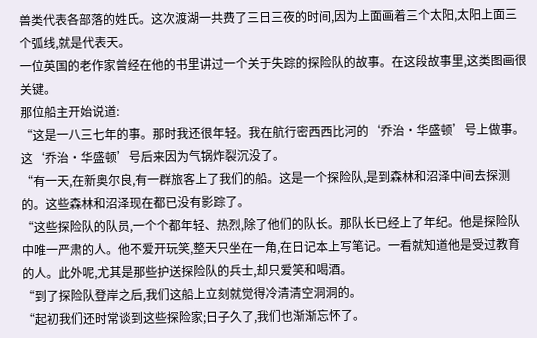兽类代表各部落的姓氏。这次渡湖一共费了三日三夜的时间,因为上面画着三个太阳,太阳上面三个弧线,就是代表天。
一位英国的老作家曾经在他的书里讲过一个关于失踪的探险队的故事。在这段故事里,这类图画很关键。
那位船主开始说道:
“这是一八三七年的事。那时我还很年轻。我在航行密西西比河的‘乔治·华盛顿’号上做事。这‘乔治·华盛顿’号后来因为气锅炸裂沉没了。
“有一天,在新奥尔良,有一群旅客上了我们的船。这是一个探险队,是到森林和沼泽中间去探测的。这些森林和沼泽现在都已没有影踪了。
“这些探险队的队员,一个个都年轻、热烈,除了他们的队长。那队长已经上了年纪。他是探险队中唯一严肃的人。他不爱开玩笑,整天只坐在一角,在日记本上写笔记。一看就知道他是受过教育的人。此外呢,尤其是那些护送探险队的兵士,却只爱笑和喝酒。
“到了探险队登岸之后,我们这船上立刻就觉得冷清清空洞洞的。
“起初我们还时常谈到这些探险家;日子久了,我们也渐渐忘怀了。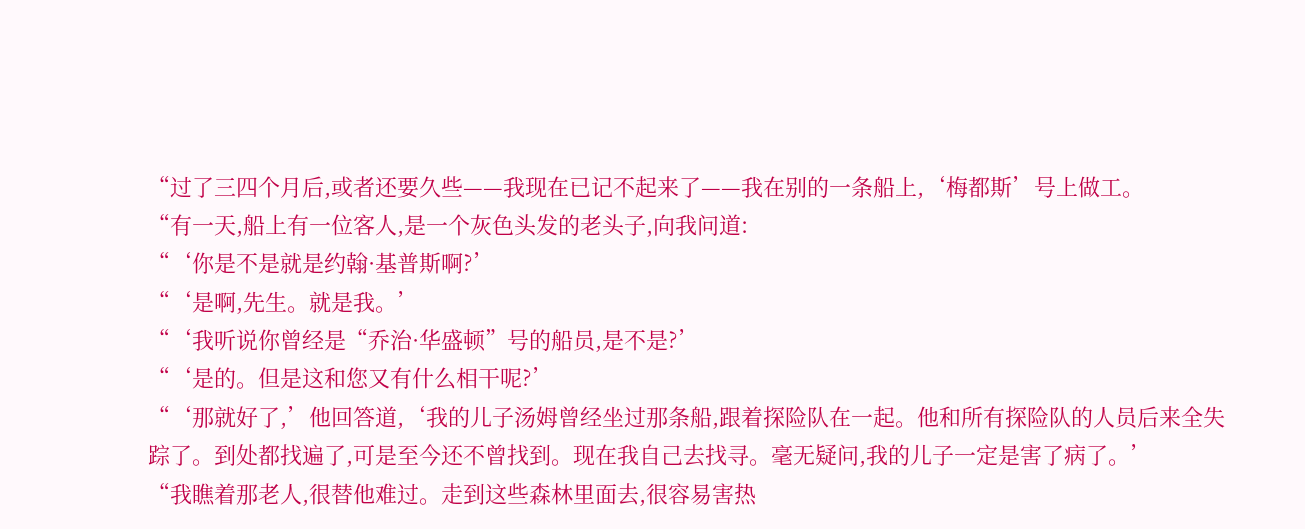“过了三四个月后,或者还要久些——我现在已记不起来了——我在别的一条船上,‘梅都斯’号上做工。
“有一天,船上有一位客人,是一个灰色头发的老头子,向我问道:
“‘你是不是就是约翰·基普斯啊?’
“‘是啊,先生。就是我。’
“‘我听说你曾经是“乔治·华盛顿”号的船员,是不是?’
“‘是的。但是这和您又有什么相干呢?’
“‘那就好了,’他回答道,‘我的儿子汤姆曾经坐过那条船,跟着探险队在一起。他和所有探险队的人员后来全失踪了。到处都找遍了,可是至今还不曾找到。现在我自己去找寻。毫无疑问,我的儿子一定是害了病了。’
“我瞧着那老人,很替他难过。走到这些森林里面去,很容易害热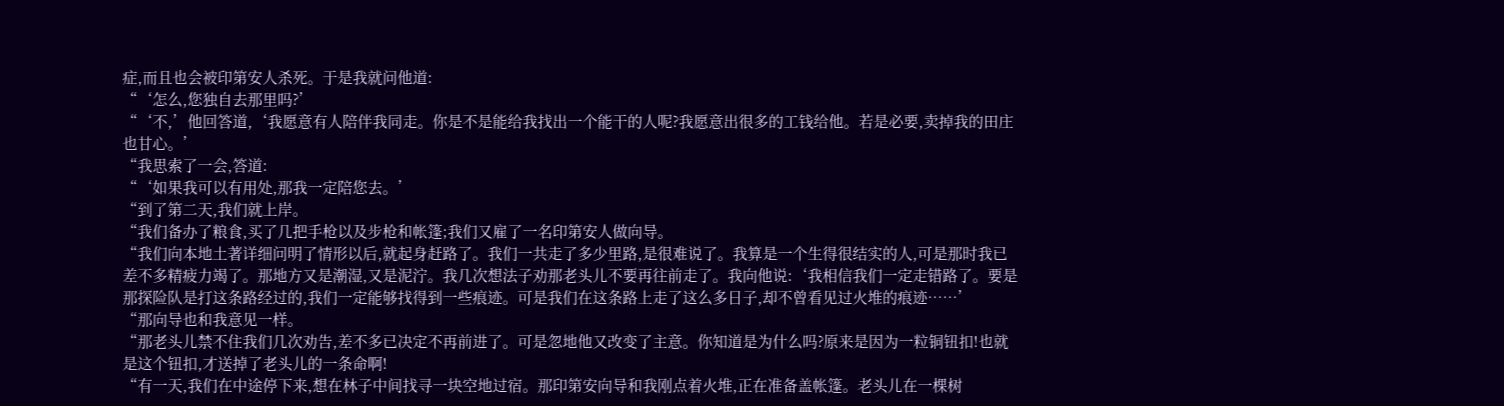症,而且也会被印第安人杀死。于是我就问他道:
“‘怎么,您独自去那里吗?’
“‘不,’他回答道,‘我愿意有人陪伴我同走。你是不是能给我找出一个能干的人呢?我愿意出很多的工钱给他。若是必要,卖掉我的田庄也甘心。’
“我思索了一会,答道:
“‘如果我可以有用处,那我一定陪您去。’
“到了第二天,我们就上岸。
“我们备办了粮食,买了几把手枪以及步枪和帐篷;我们又雇了一名印第安人做向导。
“我们向本地土著详细问明了情形以后,就起身赶路了。我们一共走了多少里路,是很难说了。我算是一个生得很结实的人,可是那时我已差不多精疲力竭了。那地方又是潮湿,又是泥泞。我几次想法子劝那老头儿不要再往前走了。我向他说:‘我相信我们一定走错路了。要是那探险队是打这条路经过的,我们一定能够找得到一些痕迹。可是我们在这条路上走了这么多日子,却不曾看见过火堆的痕迹……’
“那向导也和我意见一样。
“那老头儿禁不住我们几次劝告,差不多已决定不再前进了。可是忽地他又改变了主意。你知道是为什么吗?原来是因为一粒铜钮扣!也就是这个钮扣,才送掉了老头儿的一条命啊!
“有一天,我们在中途停下来,想在林子中间找寻一块空地过宿。那印第安向导和我刚点着火堆,正在准备盖帐篷。老头儿在一棵树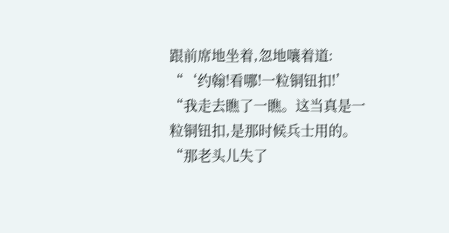跟前席地坐着,忽地嚷着道:
“‘约翰!看哪!一粒铜钮扣!’
“我走去瞧了一瞧。这当真是一粒铜钮扣,是那时候兵士用的。
“那老头儿失了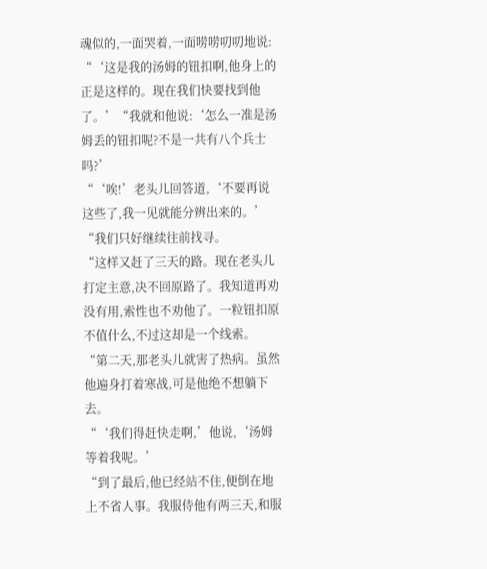魂似的,一面哭着,一面唠唠叨叨地说:
“‘这是我的汤姆的钮扣啊,他身上的正是这样的。现在我们快要找到他了。’“我就和他说:‘怎么一准是汤姆丢的钮扣呢?不是一共有八个兵士吗?’
“‘唉!’老头儿回答道,‘不要再说这些了,我一见就能分辨出来的。’
“我们只好继续往前找寻。
“这样又赶了三天的路。现在老头儿打定主意,决不回原路了。我知道再劝没有用,索性也不劝他了。一粒钮扣原不值什么,不过这却是一个线索。
“第二天,那老头儿就害了热病。虽然他遍身打着寒战,可是他绝不想躺下去。
“‘我们得赶快走啊,’他说,‘汤姆等着我呢。’
“到了最后,他已经站不住,便倒在地上不省人事。我服侍他有两三天,和服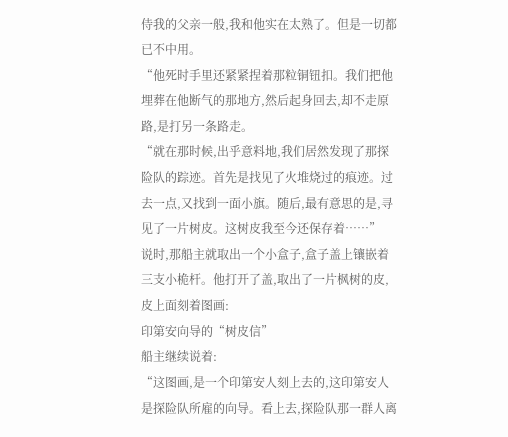侍我的父亲一般,我和他实在太熟了。但是一切都已不中用。
“他死时手里还紧紧捏着那粒铜钮扣。我们把他埋葬在他断气的那地方,然后起身回去,却不走原路,是打另一条路走。
“就在那时候,出乎意料地,我们居然发现了那探险队的踪迹。首先是找见了火堆烧过的痕迹。过去一点,又找到一面小旗。随后,最有意思的是,寻见了一片树皮。这树皮我至今还保存着……”
说时,那船主就取出一个小盒子,盒子盖上镶嵌着三支小桅杆。他打开了盖,取出了一片枫树的皮,皮上面刻着图画:
印第安向导的“树皮信”
船主继续说着:
“这图画,是一个印第安人刻上去的,这印第安人是探险队所雇的向导。看上去,探险队那一群人离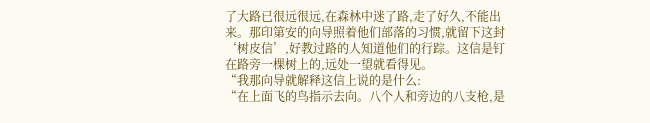了大路已很远很远,在森林中迷了路,走了好久,不能出来。那印第安的向导照着他们部落的习惯,就留下这封‘树皮信’,好教过路的人知道他们的行踪。这信是钉在路旁一棵树上的,远处一望就看得见。
“我那向导就解释这信上说的是什么:
“在上面飞的鸟指示去向。八个人和旁边的八支枪,是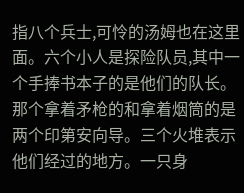指八个兵士,可怜的汤姆也在这里面。六个小人是探险队员,其中一个手捧书本子的是他们的队长。那个拿着矛枪的和拿着烟筒的是两个印第安向导。三个火堆表示他们经过的地方。一只身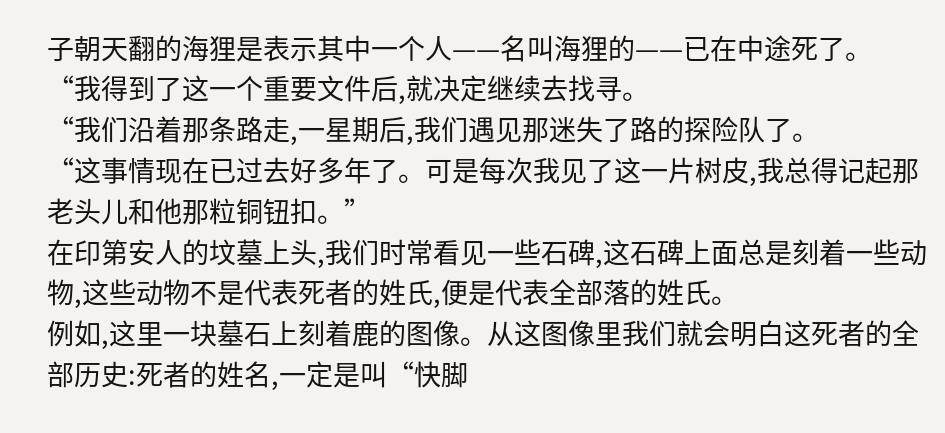子朝天翻的海狸是表示其中一个人——名叫海狸的——已在中途死了。
“我得到了这一个重要文件后,就决定继续去找寻。
“我们沿着那条路走,一星期后,我们遇见那迷失了路的探险队了。
“这事情现在已过去好多年了。可是每次我见了这一片树皮,我总得记起那老头儿和他那粒铜钮扣。”
在印第安人的坟墓上头,我们时常看见一些石碑,这石碑上面总是刻着一些动物,这些动物不是代表死者的姓氏,便是代表全部落的姓氏。
例如,这里一块墓石上刻着鹿的图像。从这图像里我们就会明白这死者的全部历史:死者的姓名,一定是叫“快脚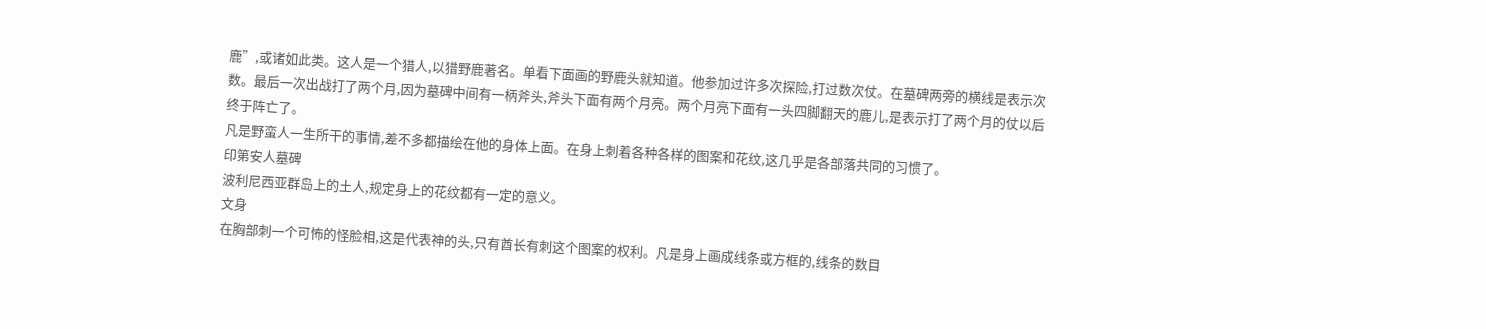鹿”,或诸如此类。这人是一个猎人,以猎野鹿著名。单看下面画的野鹿头就知道。他参加过许多次探险,打过数次仗。在墓碑两旁的横线是表示次数。最后一次出战打了两个月,因为墓碑中间有一柄斧头,斧头下面有两个月亮。两个月亮下面有一头四脚翻天的鹿儿,是表示打了两个月的仗以后终于阵亡了。
凡是野蛮人一生所干的事情,差不多都描绘在他的身体上面。在身上刺着各种各样的图案和花纹,这几乎是各部落共同的习惯了。
印第安人墓碑
波利尼西亚群岛上的土人,规定身上的花纹都有一定的意义。
文身
在胸部刺一个可怖的怪脸相,这是代表神的头,只有酋长有刺这个图案的权利。凡是身上画成线条或方框的,线条的数目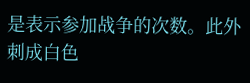是表示参加战争的次数。此外刺成白色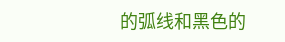的弧线和黑色的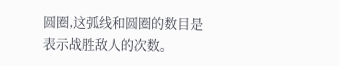圆圈,这弧线和圆圈的数目是表示战胜敌人的次数。